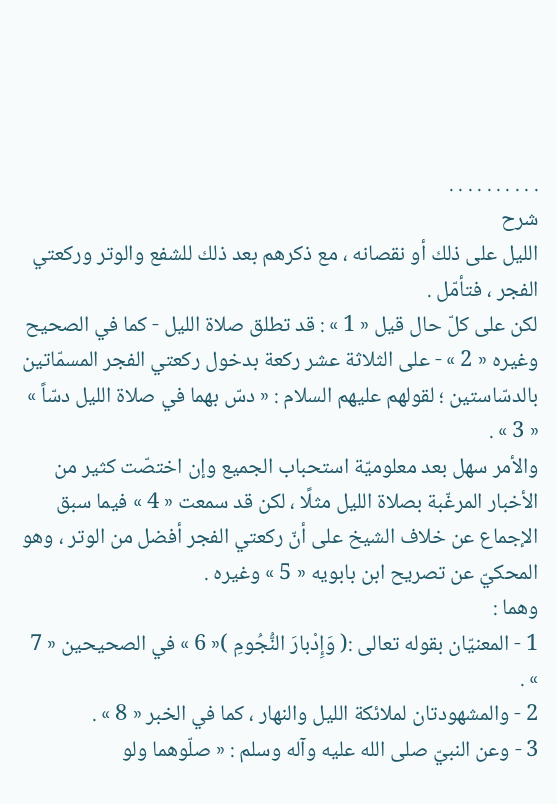. . . . . . . . . .
شرح
الليل على ذلك أو نقصانه ، مع ذكرهم بعد ذلك للشفع والوتر وركعتي الفجر ، فتأمّل .
لكن على كلّ حال قيل « 1 » : قد تطلق صلاة الليل - كما في الصحيح وغيره « 2 » - على الثلاثة عشر ركعة بدخول ركعتي الفجر المسمّاتين بالدسّاستين ؛ لقولهم عليهم السلام : « دسّ بهما في صلاة الليل دسّاً » « 3 » .
والأمر سهل بعد معلوميّة استحباب الجميع وإن اختصّت كثير من الأخبار المرغّبة بصلاة الليل مثلًا ، لكن قد سمعت « 4 » فيما سبق الإجماع عن خلاف الشيخ على أنّ ركعتي الفجر أفضل من الوتر ، وهو المحكيّ عن تصريح ابن بابويه « 5 » وغيره .
وهما :
1 - المعنيّان بقوله تعالى :( وَإِدْبارَ النُّجُومِ )« 6 » في الصحيحين « 7 » .
2 - والمشهودتان لملائكة الليل والنهار ، كما في الخبر « 8 » .
3 - وعن النبيّ صلى الله عليه وآله وسلم : « صلّوهما ولو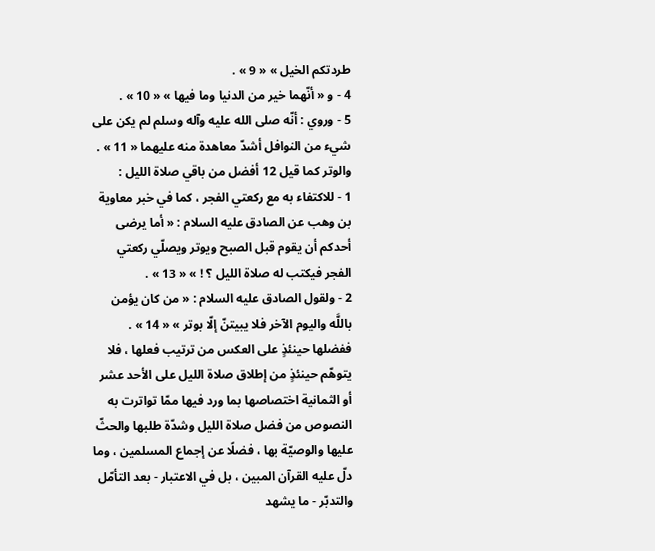طردتكم الخيل » « 9 » .
4 - و « أنّهما خير من الدنيا وما فيها » « 10 » .
5 - وروي : أنّه صلى الله عليه وآله وسلم لم يكن على شيء من النوافل أشدّ معاهدة منه عليهما « 11 » .
والوتر كما قيل 12 أفضل من باقي صلاة الليل :
1 - للاكتفاء به مع ركعتي الفجر ، كما في خبر معاوية بن وهب عن الصادق عليه السلام : « أما يرضى أحدكم أن يقوم قبل الصبح ويوتر ويصلّي ركعتي الفجر فيكتب له صلاة الليل ؟ ! » « 13 » .
2 - ولقول الصادق عليه السلام : « من كان يؤمن باللَّه واليوم الآخر فلا يبيتنّ إلّا بوتر » « 14 » . ففضلها حينئذٍ على العكس من ترتيب فعلها ، فلا يتوهّم حينئذٍ من إطلاق صلاة الليل على الأحد عشر أو الثمانية اختصاصها بما ورد فيها ممّا تواترت به النصوص من فضل صلاة الليل وشدّة طلبها والحثّ عليها والوصيّة بها ، فضلًا عن إجماع المسلمين ، وما دلّ عليه القرآن المبين ، بل في الاعتبار - بعد التأمّل والتدبّر - ما يشهد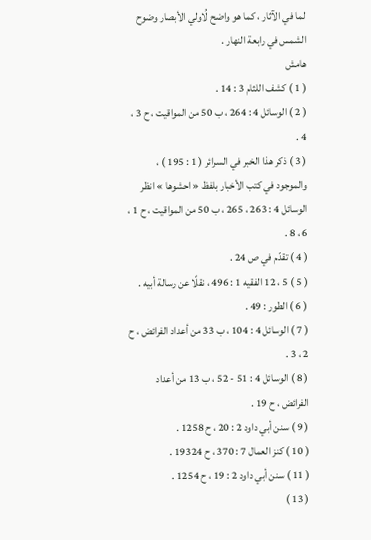لما في الآثار ، كما هو واضح لُاولي الأبصار وضوح الشمس في رابعة النهار .
هامش
( 1 ) كشف اللثام 3 : 14 .
( 2 ) الوسائل 4 : 264 ، ب 50 من المواقيت ، ح 3 ، 4 .
( 3 ) ذكر هذا الخبر في السرائر ( 1 : 195 ) ، والموجود في كتب الأخبار بلفظ « احشوها » انظر الوسائل 4 : 263 ، 265 ، ب 50 من المواقيت ، ح 1 ، 6 ، 8 .
( 4 ) تقدّم في ص 24 .
( 5 ) 5 ، 12 الفقيه 1 : 496 ، نقلًا عن رسالة أبيه .
( 6 ) الطور : 49 .
( 7 ) الوسائل 4 : 104 ، ب 33 من أعداد الفرائض ، ح 2 ، 3 .
( 8 ) الوسائل 4 : 51 - 52 ، ب 13 من أعداد الفرائض ، ح 19 .
( 9 ) سنن أبي داود 2 : 20 ، ح 1258 .
( 10 ) كنز العمال 7 : 370 ، ح 19324 .
( 11 ) سنن أبي داود 2 : 19 ، ح 1254 .
( 13 )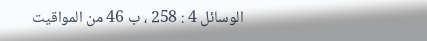الوسائل 4 : 258 ، ب 46 من المواقيت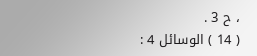، ح 3 .
( 14 ) الوسائل 4 :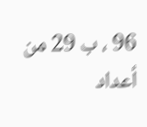96 ، ب 29 من أعداد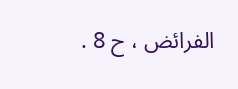الفرائض ، ح 8 .